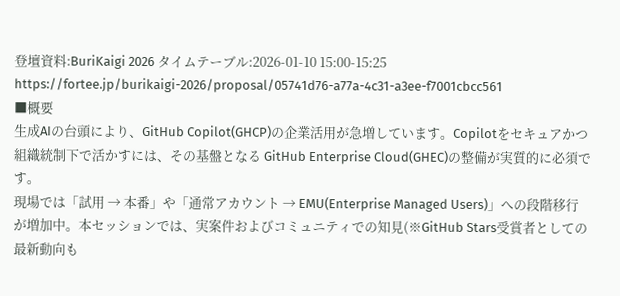登壇資料:BuriKaigi 2026 タイムテーブル:2026-01-10 15:00-15:25
https://fortee.jp/burikaigi-2026/proposal/05741d76-a77a-4c31-a3ee-f7001cbcc561
■概要
生成AIの台頭により、GitHub Copilot(GHCP)の企業活用が急増しています。Copilotをセキュアかつ組織統制下で活かすには、その基盤となる GitHub Enterprise Cloud(GHEC)の整備が実質的に必須です。
現場では「試用 → 本番」や「通常アカウント → EMU(Enterprise Managed Users)」への段階移行が増加中。本セッションでは、実案件およびコミュニティでの知見(※GitHub Stars受賞者としての最新動向も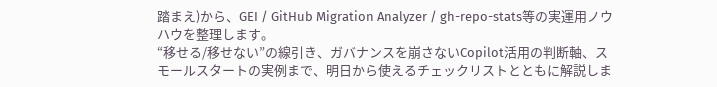踏まえ)から、GEI / GitHub Migration Analyzer / gh-repo-stats等の実運用ノウハウを整理します。
“移せる/移せない”の線引き、ガバナンスを崩さないCopilot活用の判断軸、スモールスタートの実例まで、明日から使えるチェックリストとともに解説しま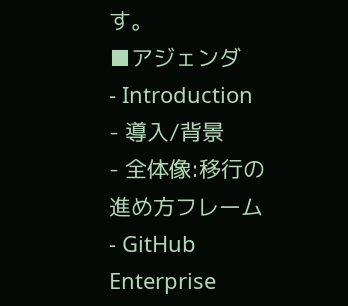す。
■アジェンダ
- Introduction
- 導入/背景
- 全体像:移行の進め方フレーム
- GitHub Enterprise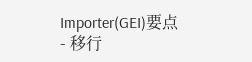Importer(GEI)要点
- 移行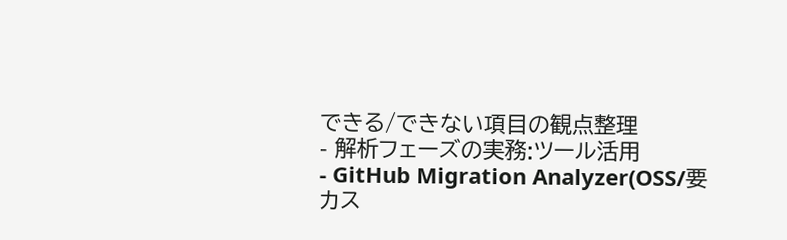できる/できない項目の観点整理
- 解析フェーズの実務:ツール活用
- GitHub Migration Analyzer(OSS/要カス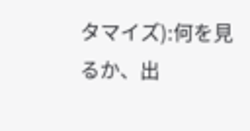タマイズ):何を見るか、出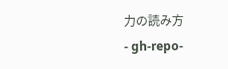力の読み方
- gh-repo-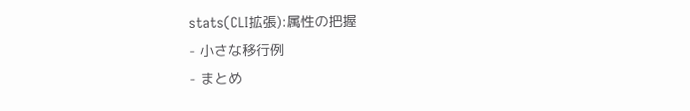stats(CLI拡張):属性の把握
- 小さな移行例
- まとめ